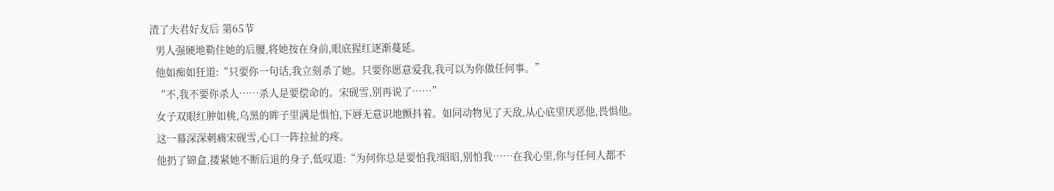渣了夫君好友后 第65节
  男人强硬地勒住她的后腰,将她按在身前,眼底猩红逐渐蔓延。
  他如痴如狂道:“只要你一句话,我立刻杀了她。只要你愿意爱我,我可以为你做任何事。”
  “不,我不要你杀人……杀人是要偿命的。宋砚雪,别再说了……”
  女子双眼红肿如桃,乌黑的眸子里满是惧怕,下唇无意识地颤抖着。如同动物见了天敌,从心底里厌恶他,畏惧他。
  这一幕深深刺痛宋砚雪,心口一阵拉扯的疼。
  他扔了锦盒,搂紧她不断后退的身子,低叹道:“为何你总是要怕我?昭昭,别怕我……在我心里,你与任何人都不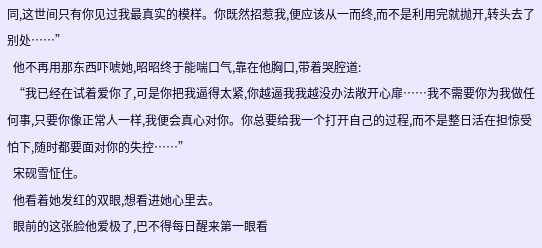同,这世间只有你见过我最真实的模样。你既然招惹我,便应该从一而终,而不是利用完就抛开,转头去了别处……”
  他不再用那东西吓唬她,昭昭终于能喘口气,靠在他胸口,带着哭腔道:
  “我已经在试着爱你了,可是你把我逼得太紧,你越逼我我越没办法敞开心扉……我不需要你为我做任何事,只要你像正常人一样,我便会真心对你。你总要给我一个打开自己的过程,而不是整日活在担惊受怕下,随时都要面对你的失控……”
  宋砚雪怔住。
  他看着她发红的双眼,想看进她心里去。
  眼前的这张脸他爱极了,巴不得每日醒来第一眼看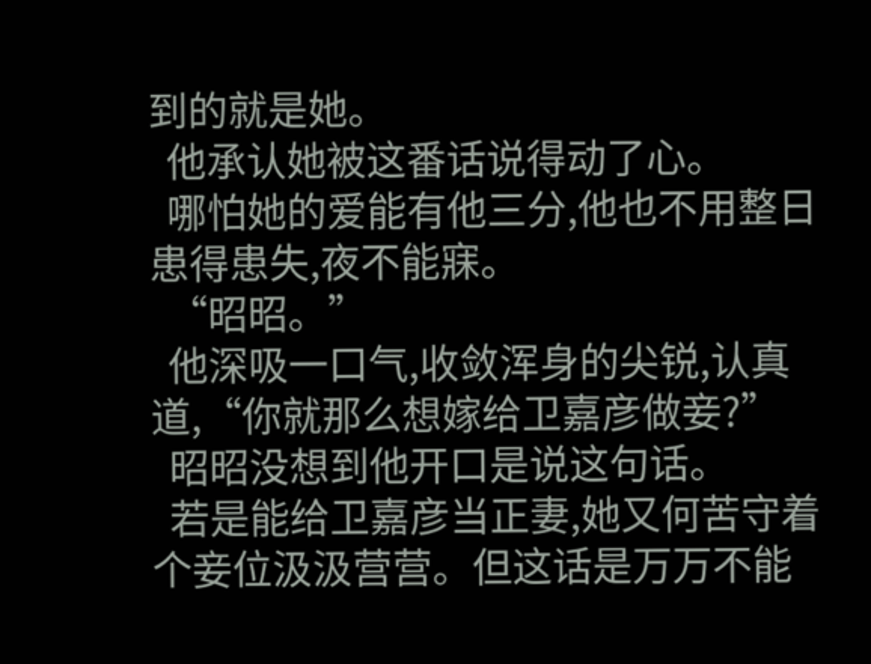到的就是她。
  他承认她被这番话说得动了心。
  哪怕她的爱能有他三分,他也不用整日患得患失,夜不能寐。
  “昭昭。”
  他深吸一口气,收敛浑身的尖锐,认真道,“你就那么想嫁给卫嘉彦做妾?”
  昭昭没想到他开口是说这句话。
  若是能给卫嘉彦当正妻,她又何苦守着个妾位汲汲营营。但这话是万万不能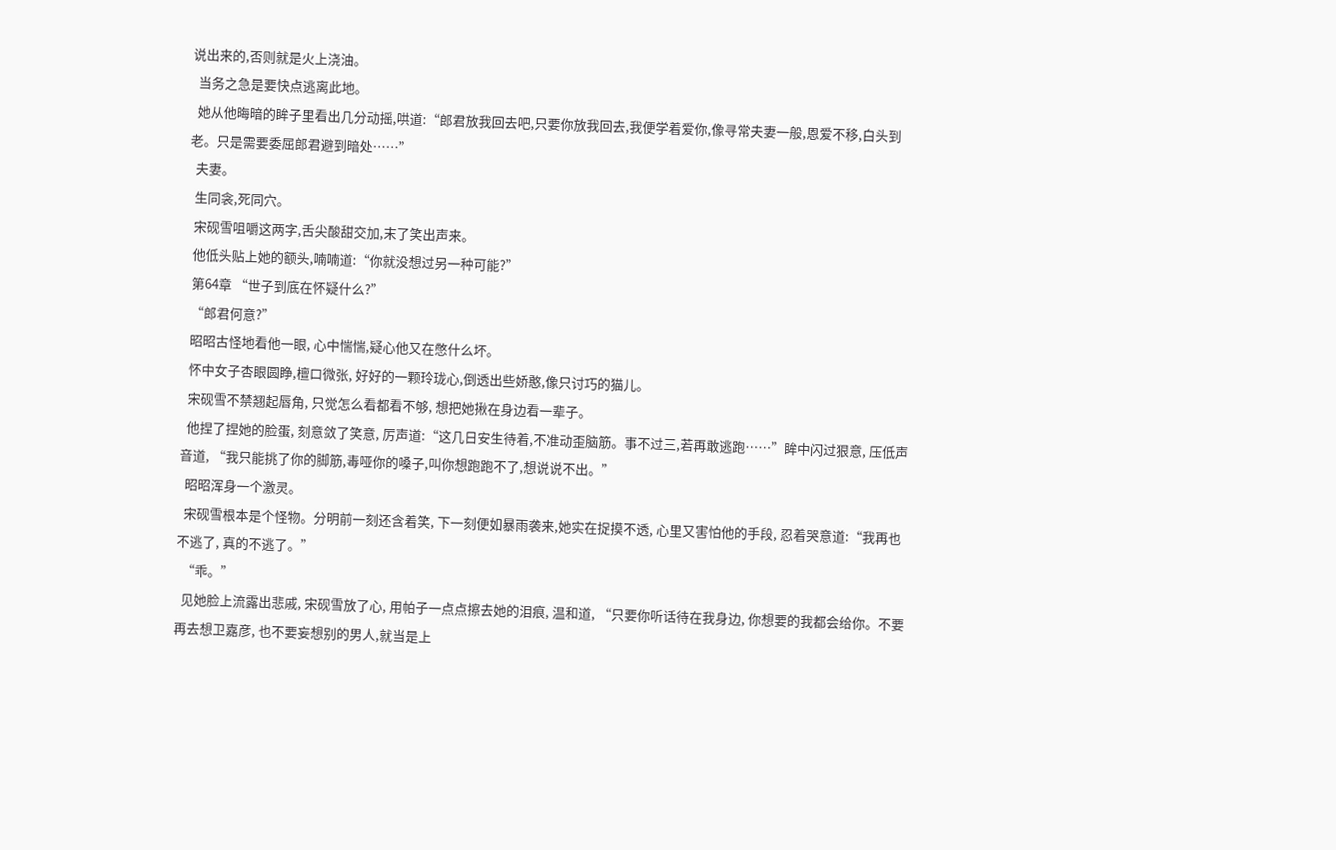说出来的,否则就是火上浇油。
  当务之急是要快点逃离此地。
  她从他晦暗的眸子里看出几分动摇,哄道:“郎君放我回去吧,只要你放我回去,我便学着爱你,像寻常夫妻一般,恩爱不移,白头到老。只是需要委屈郎君避到暗处……”
  夫妻。
  生同衾,死同穴。
  宋砚雪咀嚼这两字,舌尖酸甜交加,末了笑出声来。
  他低头贴上她的额头,喃喃道:“你就没想过另一种可能?”
  第64章 “世子到底在怀疑什么?”
  “郎君何意?”
  昭昭古怪地看他一眼, 心中惴惴,疑心他又在憋什么坏。
  怀中女子杏眼圆睁,檀口微张, 好好的一颗玲珑心,倒透出些娇憨,像只讨巧的猫儿。
  宋砚雪不禁翘起唇角, 只觉怎么看都看不够, 想把她揪在身边看一辈子。
  他捏了捏她的脸蛋, 刻意敛了笑意, 厉声道:“这几日安生待着,不准动歪脑筋。事不过三,若再敢逃跑……”眸中闪过狠意, 压低声音道, “我只能挑了你的脚筋,毒哑你的嗓子,叫你想跑跑不了,想说说不出。”
  昭昭浑身一个激灵。
  宋砚雪根本是个怪物。分明前一刻还含着笑, 下一刻便如暴雨袭来,她实在捉摸不透, 心里又害怕他的手段, 忍着哭意道:“我再也不逃了, 真的不逃了。”
  “乖。”
  见她脸上流露出悲戚, 宋砚雪放了心, 用帕子一点点擦去她的泪痕, 温和道, “只要你听话待在我身边, 你想要的我都会给你。不要再去想卫嘉彦, 也不要妄想别的男人,就当是上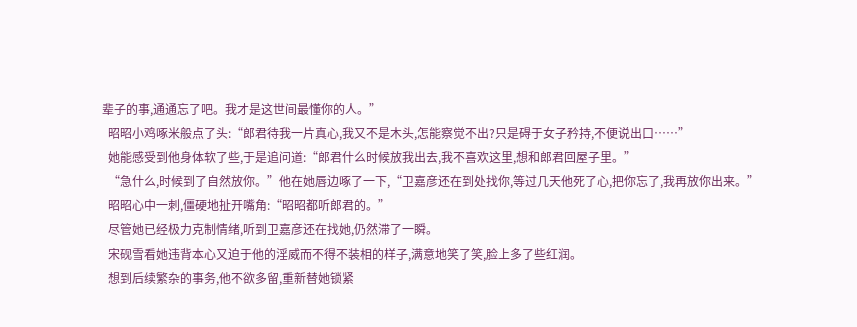辈子的事,通通忘了吧。我才是这世间最懂你的人。”
  昭昭小鸡啄米般点了头:“郎君待我一片真心,我又不是木头,怎能察觉不出?只是碍于女子矜持,不便说出口……”
  她能感受到他身体软了些,于是追问道:“郎君什么时候放我出去,我不喜欢这里,想和郎君回屋子里。”
  “急什么,时候到了自然放你。”他在她唇边啄了一下,“卫嘉彦还在到处找你,等过几天他死了心,把你忘了,我再放你出来。”
  昭昭心中一刺,僵硬地扯开嘴角:“昭昭都听郎君的。”
  尽管她已经极力克制情绪,听到卫嘉彦还在找她,仍然滞了一瞬。
  宋砚雪看她违背本心又迫于他的淫威而不得不装相的样子,满意地笑了笑,脸上多了些红润。
  想到后续繁杂的事务,他不欲多留,重新替她锁紧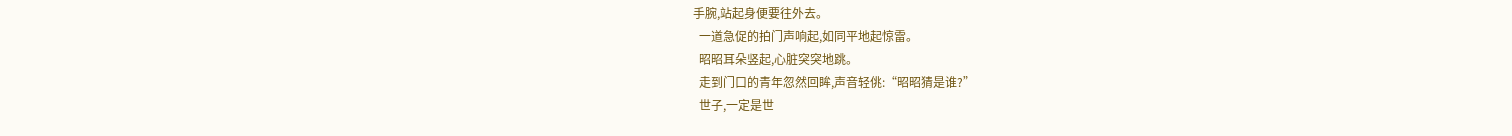手腕,站起身便要往外去。
  一道急促的拍门声响起,如同平地起惊雷。
  昭昭耳朵竖起,心脏突突地跳。
  走到门口的青年忽然回眸,声音轻佻:“昭昭猜是谁?”
  世子,一定是世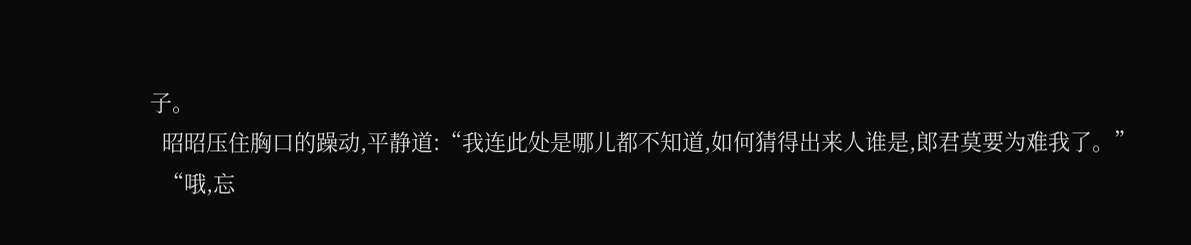子。
  昭昭压住胸口的躁动,平静道:“我连此处是哪儿都不知道,如何猜得出来人谁是,郎君莫要为难我了。”
  “哦,忘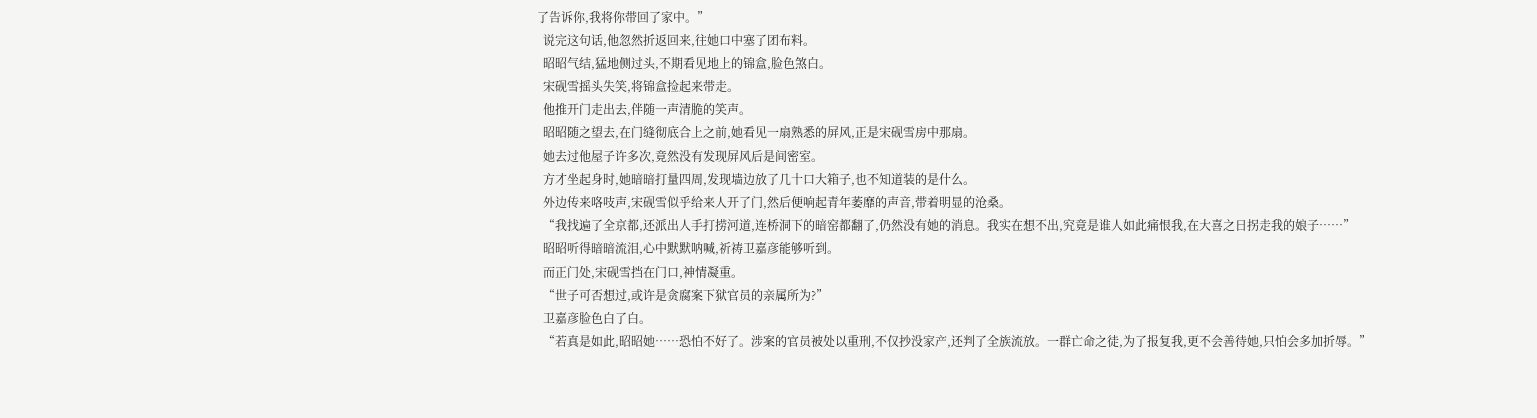了告诉你,我将你带回了家中。”
  说完这句话,他忽然折返回来,往她口中塞了团布料。
  昭昭气结,猛地侧过头,不期看见地上的锦盒,脸色煞白。
  宋砚雪摇头失笑,将锦盒捡起来带走。
  他推开门走出去,伴随一声清脆的笑声。
  昭昭随之望去,在门缝彻底合上之前,她看见一扇熟悉的屏风,正是宋砚雪房中那扇。
  她去过他屋子许多次,竟然没有发现屏风后是间密室。
  方才坐起身时,她暗暗打量四周,发现墙边放了几十口大箱子,也不知道装的是什么。
  外边传来咯吱声,宋砚雪似乎给来人开了门,然后便响起青年萎靡的声音,带着明显的沧桑。
  “我找遍了全京都,还派出人手打捞河道,连桥洞下的暗窑都翻了,仍然没有她的消息。我实在想不出,究竟是谁人如此痛恨我,在大喜之日拐走我的娘子……”
  昭昭听得暗暗流泪,心中默默呐喊,祈祷卫嘉彦能够听到。
  而正门处,宋砚雪挡在门口,神情凝重。
  “世子可否想过,或许是贪腐案下狱官员的亲属所为?”
  卫嘉彦脸色白了白。
  “若真是如此,昭昭她……恐怕不好了。涉案的官员被处以重刑,不仅抄没家产,还判了全族流放。一群亡命之徒,为了报复我,更不会善待她,只怕会多加折辱。”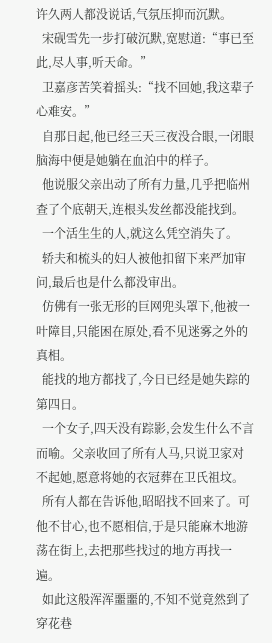许久两人都没说话,气氛压抑而沉默。
  宋砚雪先一步打破沉默,宽慰道:“事已至此,尽人事,听天命。”
  卫嘉彦苦笑着摇头:“找不回她,我这辈子心难安。”
  自那日起,他已经三天三夜没合眼,一闭眼脑海中便是她躺在血泊中的样子。
  他说服父亲出动了所有力量,几乎把临州查了个底朝天,连根头发丝都没能找到。
  一个活生生的人,就这么凭空消失了。
  轿夫和梳头的妇人被他扣留下来严加审问,最后也是什么都没审出。
  仿佛有一张无形的巨网兜头罩下,他被一叶障目,只能困在原处,看不见迷雾之外的真相。
  能找的地方都找了,今日已经是她失踪的第四日。
  一个女子,四天没有踪影,会发生什么不言而喻。父亲收回了所有人马,只说卫家对不起她,愿意将她的衣冠葬在卫氏祖坟。
  所有人都在告诉他,昭昭找不回来了。可他不甘心,也不愿相信,于是只能麻木地游荡在街上,去把那些找过的地方再找一遍。
  如此这般浑浑噩噩的,不知不觉竟然到了穿花巷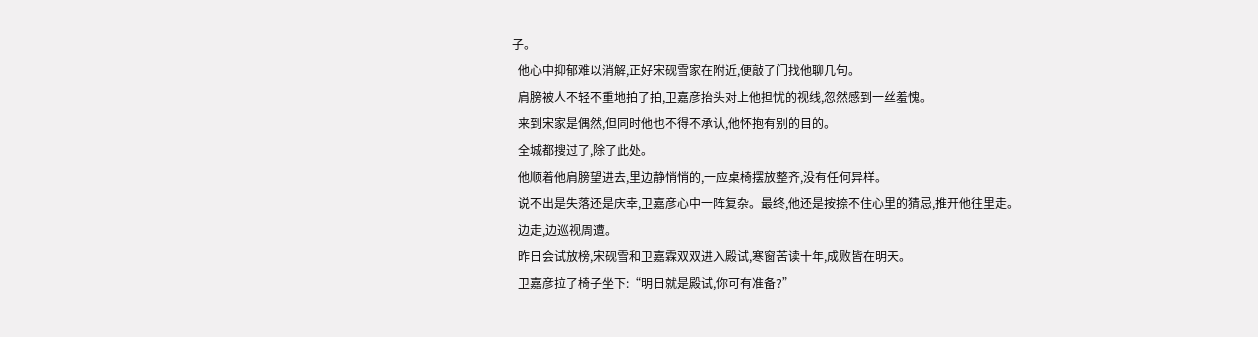子。
  他心中抑郁难以消解,正好宋砚雪家在附近,便敲了门找他聊几句。
  肩膀被人不轻不重地拍了拍,卫嘉彦抬头对上他担忧的视线,忽然感到一丝羞愧。
  来到宋家是偶然,但同时他也不得不承认,他怀抱有别的目的。
  全城都搜过了,除了此处。
  他顺着他肩膀望进去,里边静悄悄的,一应桌椅摆放整齐,没有任何异样。
  说不出是失落还是庆幸,卫嘉彦心中一阵复杂。最终,他还是按捺不住心里的猜忌,推开他往里走。
  边走,边巡视周遭。
  昨日会试放榜,宋砚雪和卫嘉霖双双进入殿试,寒窗苦读十年,成败皆在明天。
  卫嘉彦拉了椅子坐下:“明日就是殿试,你可有准备?”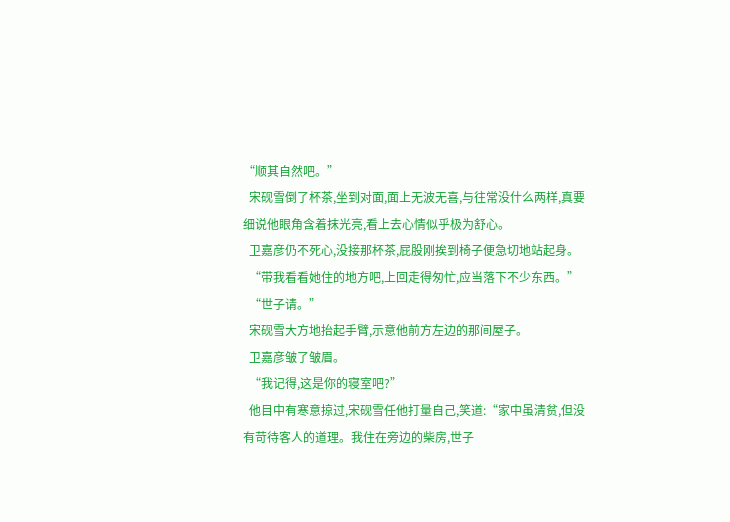“顺其自然吧。”
  宋砚雪倒了杯茶,坐到对面,面上无波无喜,与往常没什么两样,真要细说他眼角含着抹光亮,看上去心情似乎极为舒心。
  卫嘉彦仍不死心,没接那杯茶,屁股刚挨到椅子便急切地站起身。
  “带我看看她住的地方吧,上回走得匆忙,应当落下不少东西。”
  “世子请。”
  宋砚雪大方地抬起手臂,示意他前方左边的那间屋子。
  卫嘉彦皱了皱眉。
  “我记得,这是你的寝室吧?”
  他目中有寒意掠过,宋砚雪任他打量自己,笑道:“家中虽清贫,但没有苛待客人的道理。我住在旁边的柴房,世子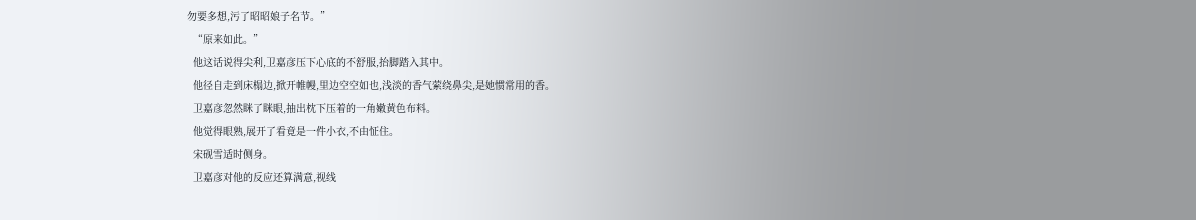勿要多想,污了昭昭娘子名节。”
  “原来如此。”
  他这话说得尖利,卫嘉彦压下心底的不舒服,抬脚踏入其中。
  他径自走到床榻边,掀开帷幔,里边空空如也,浅淡的香气萦绕鼻尖,是她惯常用的香。
  卫嘉彦忽然眯了眯眼,抽出枕下压着的一角嫩黄色布料。
  他觉得眼熟,展开了看竟是一件小衣,不由怔住。
  宋砚雪适时侧身。
  卫嘉彦对他的反应还算满意,视线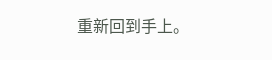重新回到手上。